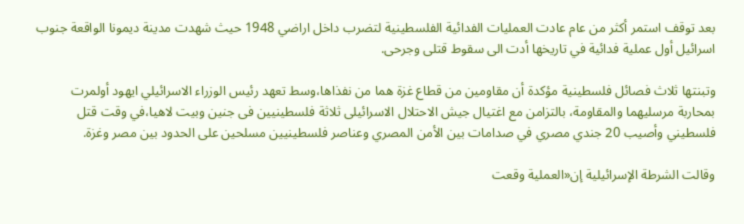بعد توقف استمر أكثر من عام عادت العمليات الفدائية الفلسطينية لتضرب داخل اراضي 1948 حيث شهدت مدينة ديمونا الواقعة جنوب اسرائيل أول عملية فدائية في تاريخها أدت الى سقوط قتلى وجرحى.

وتبنتها ثلاث فصائل فلسطينية مؤكدة أن مقاومين من قطاع غزة هما من نفذاها،وسط تعهد رئيس الوزراء الاسرائيلي ايهود أولمرت بمحاربة مرسليهما والمقاومة، بالتزامن مع اغتيال جيش الاحتلال الاسرائيلى ثلاثة فلسطينيين فى جنين وبيت لاهيا،في وقت قتل فلسطيني وأصيب 20 جندي مصري في صدامات بين الأمن المصري وعناصر فلسطينيين مسلحين على الحدود بين مصر وغزة.

وقالت الشرطة الإسرائيلية إن«العملية وقعت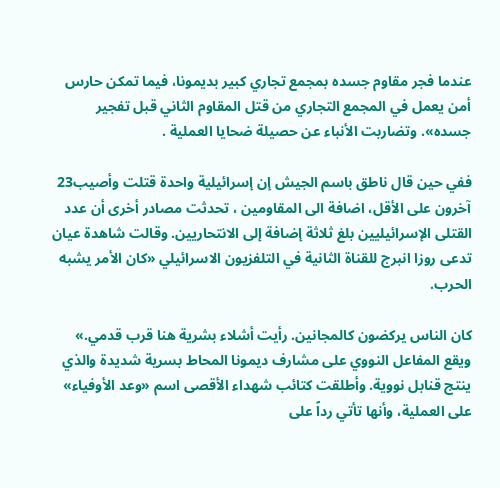عندما فجر مقاوم جسده بمجمع تجاري كبير بديمونا، فيما تمكن حارس أمن يعمل في المجمع التجاري من قتل المقاوم الثاني قبل تفجير جسده». وتضاربت الأنباء عن حصيلة ضحايا العملية .

ففي حين قال ناطق باسم الجيش إن إسرائيلية واحدة قتلت وأصيب23 آخرون على الأقل، اضافة الى المقاومين ، تحدثت مصادر أخرى أن عدد القتلى الإسرائيليين بلغ ثلاثة إضافة إلى الانتحاريين. وقالت شاهدة عيان تدعى روزا انبرج للقناة الثانية في التلفزيون الاسرائيلي «كان الأمر يشبه الحرب.

كان الناس يركضون كالمجانين. رأيت أشلاء بشرية هنا قرب قدمي.» ويقع المفاعل النووي على مشارف ديمونا المحاط بسرية شديدة والذي ينتج قنابل نووية. وأطلقت كتائب شهداء الأقصى اسم «وعد الأوفياء» على العملية، وأنها تأتي رداً على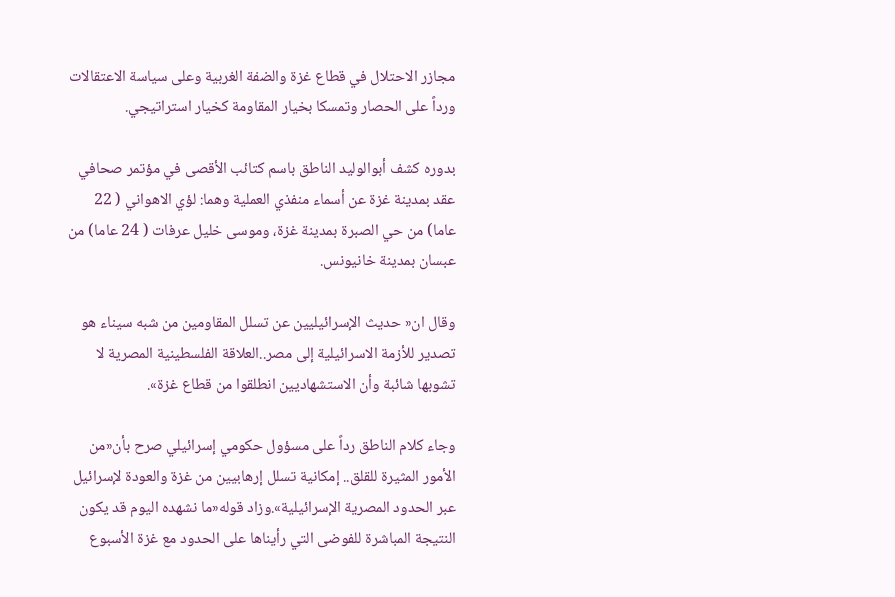مجازر الاحتلال في قطاع غزة والضفة الغربية وعلى سياسة الاعتقالات ورداً على الحصار وتمسكا بخيار المقاومة كخيار استراتيجي.

بدوره كشف أبوالوليد الناطق باسم كتائب الأقصى في مؤتمر صحافي عقد بمدينة غزة عن أسماء منفذي العملية وهما: لؤي الاهواني ( 22 عاما) من حي الصبرة بمدينة غزة، وموسى خليل عرفات ( 24 عاما) من عبسان بمدينة خانيونس.

وقال ان« حديث الإسرائيليين عن تسلل المقاومين من شبه سيناء هو تصدير للأزمة الاسرائيلية إلى مصر..العلاقة الفلسطينية المصرية لا تشوبها شائبة وأن الاستشهاديين انطلقوا من قطاع غزة».

وجاء كلام الناطق رداً على مسؤول حكومي إسرائيلي صرح بأن«من الأمور المثيرة للقلق.. إمكانية تسلل إرهابيين من غزة والعودة لإسرائيل عبر الحدود المصرية الإسرائيلية».وزاد قوله«ما نشهده اليوم قد يكون النتيجة المباشرة للفوضى التي رأيناها على الحدود مع غزة الأسبوع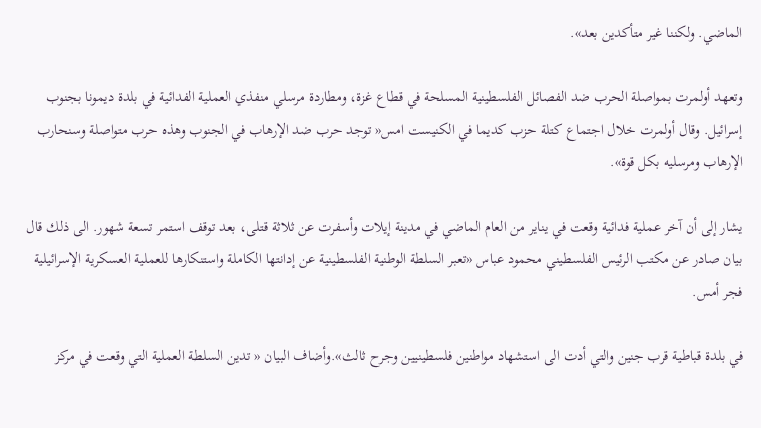الماضي. ولكننا غير متأكدين بعد».

وتعهد أولمرت بمواصلة الحرب ضد الفصائل الفلسطينية المسلحة في قطاع غزة، ومطاردة مرسلي منفذي العملية الفدائية في بلدة ديمونا بجنوب إسرائيل. وقال أولمرت خلال اجتماع كتلة حزب كديما في الكنيست امس« توجد حرب ضد الإرهاب في الجنوب وهذه حرب متواصلة وسنحارب الإرهاب ومرسليه بكل قوة».

يشار إلى أن آخر عملية فدائية وقعت في يناير من العام الماضي في مدينة إيلات وأسفرت عن ثلاثة قتلى، بعد توقف استمر تسعة شهور. الى ذلك قال بيان صادر عن مكتب الرئيس الفلسطيني محمود عباس «تعبر السلطة الوطنية الفلسطينية عن إدانتها الكاملة واستنكارها للعملية العسكرية الإسرائيلية فجر أمس.

في بلدة قباطية قرب جنين والتي أدت الى استشهاد مواطنين فلسطينيين وجرح ثالث».وأضاف البيان « تدين السلطة العملية التي وقعت في مركز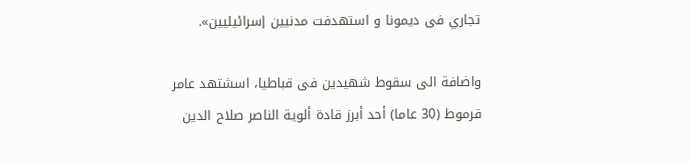تجاري فى ديمونا و استهدفت مدنيين إسرائيليين».

واضافة الى سقوط شهيدين فى قباطيا، اسشتهد عامر قرموط (30 عاما) أحد أبرز قادة ألوية الناصر صلاح الدين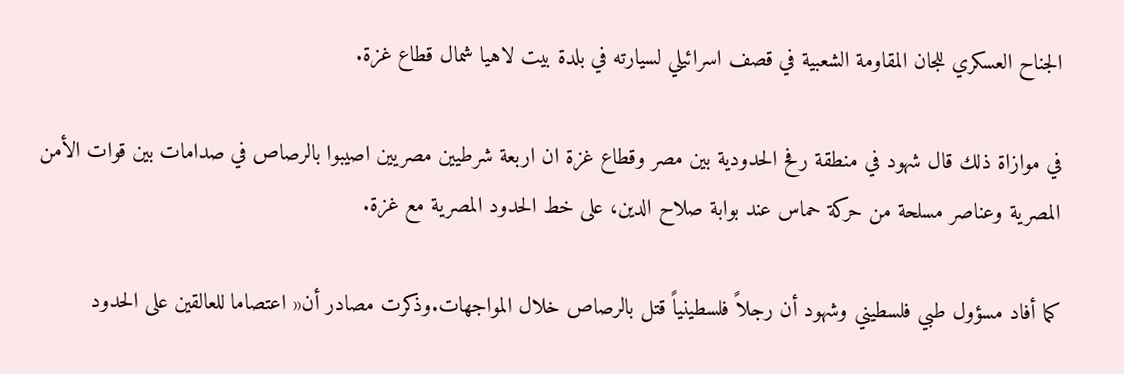الجناح العسكري للجان المقاومة الشعبية في قصف اسرائيلي لسيارته في بلدة بيت لاهيا شمال قطاع غزة.

في موازاة ذلك قال شهود في منطقة رفح الحدودية بين مصر وقطاع غزة ان اربعة شرطيين مصريين اصيبوا بالرصاص في صدامات بين قوات الأمن المصرية وعناصر مسلحة من حركة حماس عند بوابة صلاح الدين، على خط الحدود المصرية مع غزة.

كما أفاد مسؤول طبي فلسطيني وشهود أن رجلاً فلسطينياً قتل بالرصاص خلال المواجهات.وذكرت مصادر أن« اعتصاما للعالقين على الحدود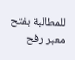للمطالبة بفتح معبر رفح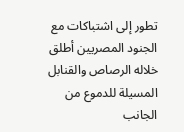تطور إلى اشتباكات مع الجنود المصريين أطلق خلاله الرصاص والقنابل المسيلة للدموع من الجانب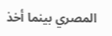المصري بينما أخذ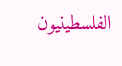الفلسطينيون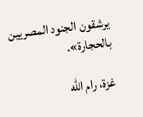يرشقون الجنود المصريين بالحجارة».

غزة، رام الله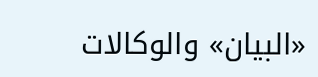«البيان» والوكالات